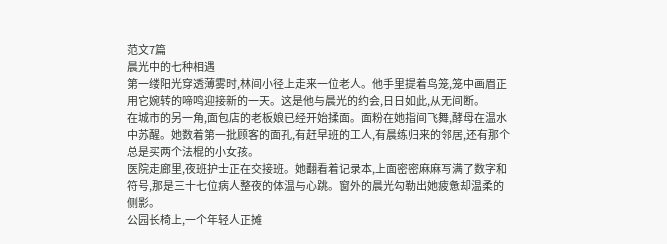范文7篇
晨光中的七种相遇
第一缕阳光穿透薄雾时,林间小径上走来一位老人。他手里提着鸟笼,笼中画眉正用它婉转的啼鸣迎接新的一天。这是他与晨光的约会,日日如此,从无间断。
在城市的另一角,面包店的老板娘已经开始揉面。面粉在她指间飞舞,酵母在温水中苏醒。她数着第一批顾客的面孔,有赶早班的工人,有晨练归来的邻居,还有那个总是买两个法棍的小女孩。
医院走廊里,夜班护士正在交接班。她翻看着记录本,上面密密麻麻写满了数字和符号,那是三十七位病人整夜的体温与心跳。窗外的晨光勾勒出她疲惫却温柔的侧影。
公园长椅上,一个年轻人正摊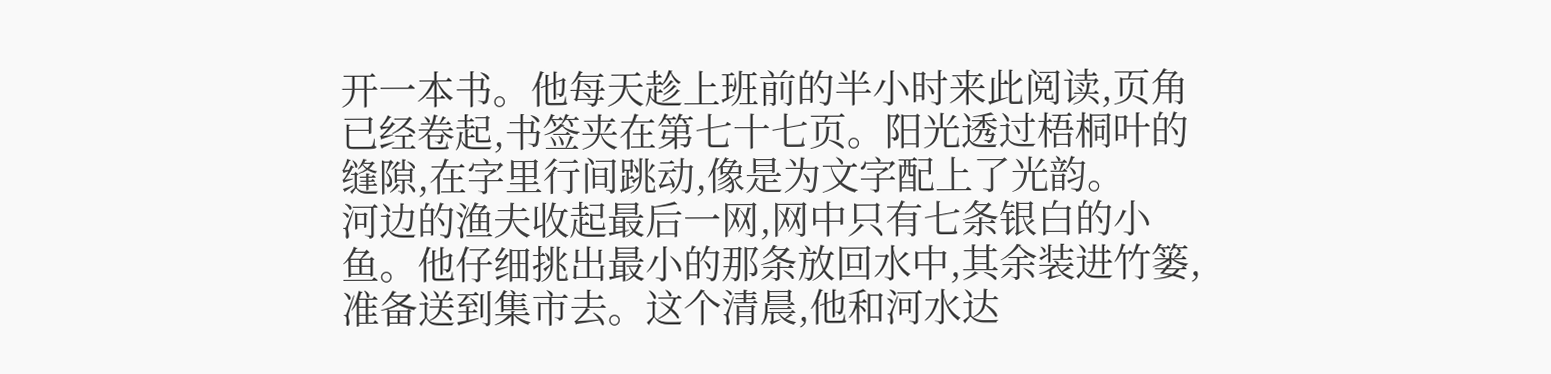开一本书。他每天趁上班前的半小时来此阅读,页角已经卷起,书签夹在第七十七页。阳光透过梧桐叶的缝隙,在字里行间跳动,像是为文字配上了光韵。
河边的渔夫收起最后一网,网中只有七条银白的小鱼。他仔细挑出最小的那条放回水中,其余装进竹篓,准备送到集市去。这个清晨,他和河水达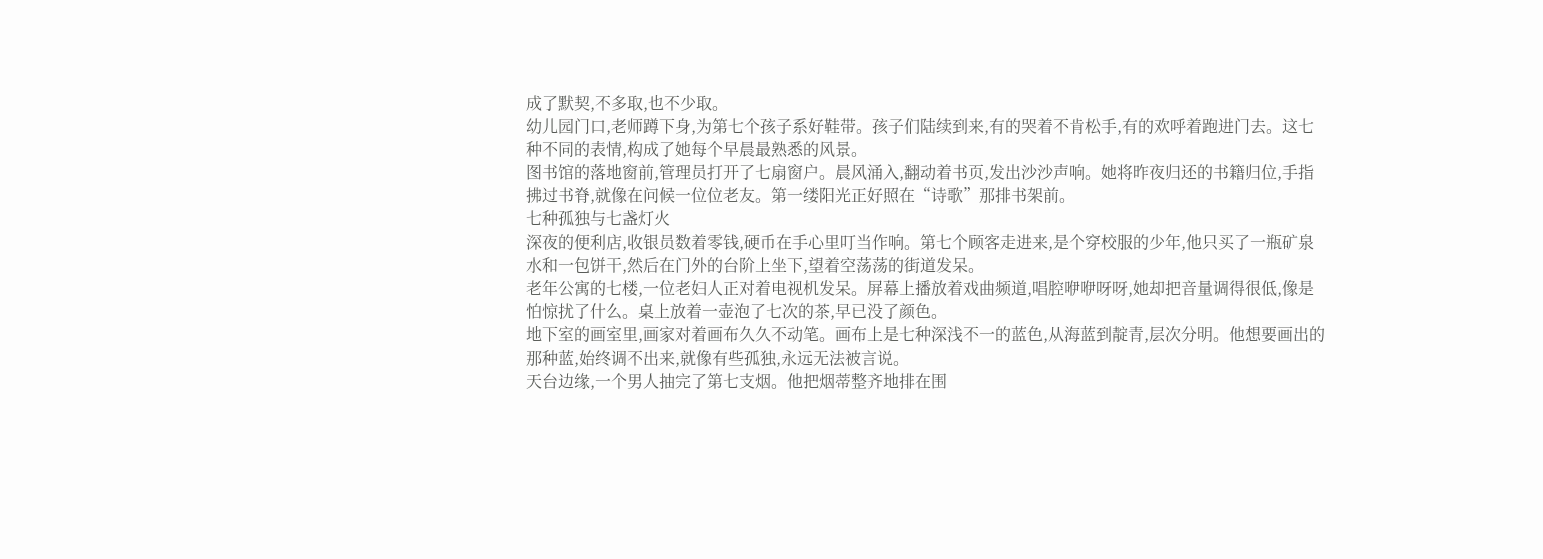成了默契,不多取,也不少取。
幼儿园门口,老师蹲下身,为第七个孩子系好鞋带。孩子们陆续到来,有的哭着不肯松手,有的欢呼着跑进门去。这七种不同的表情,构成了她每个早晨最熟悉的风景。
图书馆的落地窗前,管理员打开了七扇窗户。晨风涌入,翻动着书页,发出沙沙声响。她将昨夜归还的书籍归位,手指拂过书脊,就像在问候一位位老友。第一缕阳光正好照在“诗歌”那排书架前。
七种孤独与七盏灯火
深夜的便利店,收银员数着零钱,硬币在手心里叮当作响。第七个顾客走进来,是个穿校服的少年,他只买了一瓶矿泉水和一包饼干,然后在门外的台阶上坐下,望着空荡荡的街道发呆。
老年公寓的七楼,一位老妇人正对着电视机发呆。屏幕上播放着戏曲频道,唱腔咿咿呀呀,她却把音量调得很低,像是怕惊扰了什么。桌上放着一壶泡了七次的茶,早已没了颜色。
地下室的画室里,画家对着画布久久不动笔。画布上是七种深浅不一的蓝色,从海蓝到靛青,层次分明。他想要画出的那种蓝,始终调不出来,就像有些孤独,永远无法被言说。
天台边缘,一个男人抽完了第七支烟。他把烟蒂整齐地排在围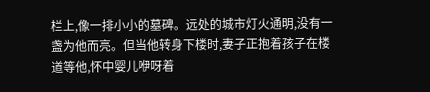栏上,像一排小小的墓碑。远处的城市灯火通明,没有一盏为他而亮。但当他转身下楼时,妻子正抱着孩子在楼道等他,怀中婴儿咿呀着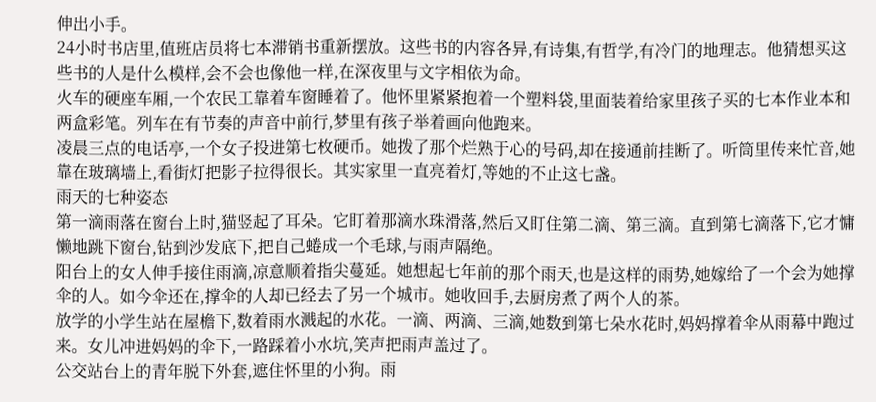伸出小手。
24小时书店里,值班店员将七本滞销书重新摆放。这些书的内容各异,有诗集,有哲学,有冷门的地理志。他猜想买这些书的人是什么模样,会不会也像他一样,在深夜里与文字相依为命。
火车的硬座车厢,一个农民工靠着车窗睡着了。他怀里紧紧抱着一个塑料袋,里面装着给家里孩子买的七本作业本和两盒彩笔。列车在有节奏的声音中前行,梦里有孩子举着画向他跑来。
凌晨三点的电话亭,一个女子投进第七枚硬币。她拨了那个烂熟于心的号码,却在接通前挂断了。听筒里传来忙音,她靠在玻璃墙上,看街灯把影子拉得很长。其实家里一直亮着灯,等她的不止这七盏。
雨天的七种姿态
第一滴雨落在窗台上时,猫竖起了耳朵。它盯着那滴水珠滑落,然后又盯住第二滴、第三滴。直到第七滴落下,它才慵懒地跳下窗台,钻到沙发底下,把自己蜷成一个毛球,与雨声隔绝。
阳台上的女人伸手接住雨滴,凉意顺着指尖蔓延。她想起七年前的那个雨天,也是这样的雨势,她嫁给了一个会为她撑伞的人。如今伞还在,撑伞的人却已经去了另一个城市。她收回手,去厨房煮了两个人的茶。
放学的小学生站在屋檐下,数着雨水溅起的水花。一滴、两滴、三滴,她数到第七朵水花时,妈妈撑着伞从雨幕中跑过来。女儿冲进妈妈的伞下,一路踩着小水坑,笑声把雨声盖过了。
公交站台上的青年脱下外套,遮住怀里的小狗。雨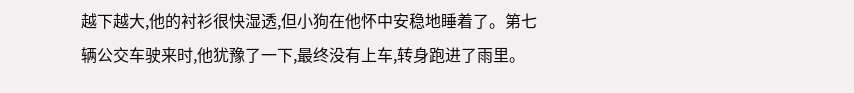越下越大,他的衬衫很快湿透,但小狗在他怀中安稳地睡着了。第七辆公交车驶来时,他犹豫了一下,最终没有上车,转身跑进了雨里。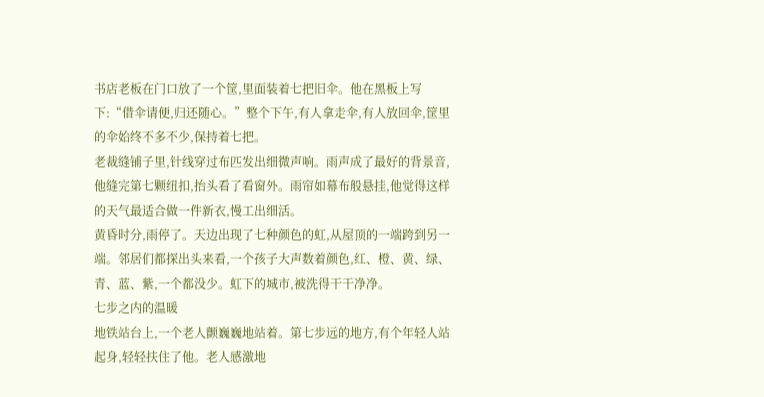书店老板在门口放了一个筐,里面装着七把旧伞。他在黑板上写下:“借伞请便,归还随心。”整个下午,有人拿走伞,有人放回伞,筐里的伞始终不多不少,保持着七把。
老裁缝铺子里,针线穿过布匹发出细微声响。雨声成了最好的背景音,他缝完第七颗纽扣,抬头看了看窗外。雨帘如幕布般悬挂,他觉得这样的天气最适合做一件新衣,慢工出细活。
黄昏时分,雨停了。天边出现了七种颜色的虹,从屋顶的一端跨到另一端。邻居们都探出头来看,一个孩子大声数着颜色,红、橙、黄、绿、青、蓝、紫,一个都没少。虹下的城市,被洗得干干净净。
七步之内的温暖
地铁站台上,一个老人颤巍巍地站着。第七步远的地方,有个年轻人站起身,轻轻扶住了他。老人感激地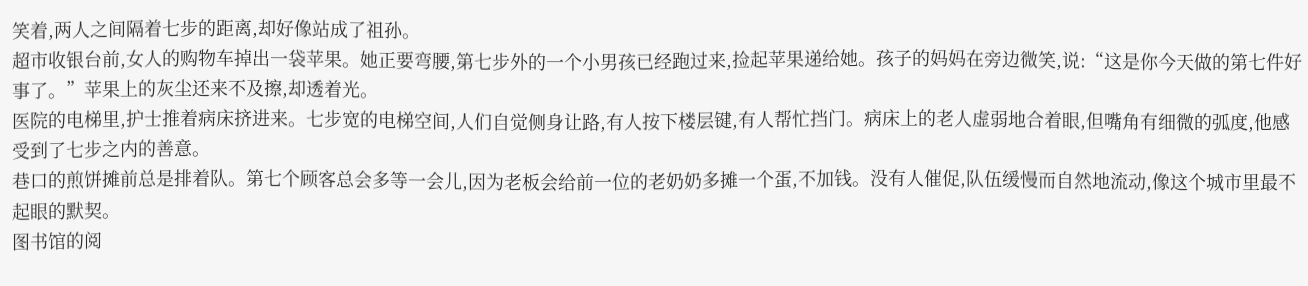笑着,两人之间隔着七步的距离,却好像站成了祖孙。
超市收银台前,女人的购物车掉出一袋苹果。她正要弯腰,第七步外的一个小男孩已经跑过来,捡起苹果递给她。孩子的妈妈在旁边微笑,说:“这是你今天做的第七件好事了。”苹果上的灰尘还来不及擦,却透着光。
医院的电梯里,护士推着病床挤进来。七步宽的电梯空间,人们自觉侧身让路,有人按下楼层键,有人帮忙挡门。病床上的老人虚弱地合着眼,但嘴角有细微的弧度,他感受到了七步之内的善意。
巷口的煎饼摊前总是排着队。第七个顾客总会多等一会儿,因为老板会给前一位的老奶奶多摊一个蛋,不加钱。没有人催促,队伍缓慢而自然地流动,像这个城市里最不起眼的默契。
图书馆的阅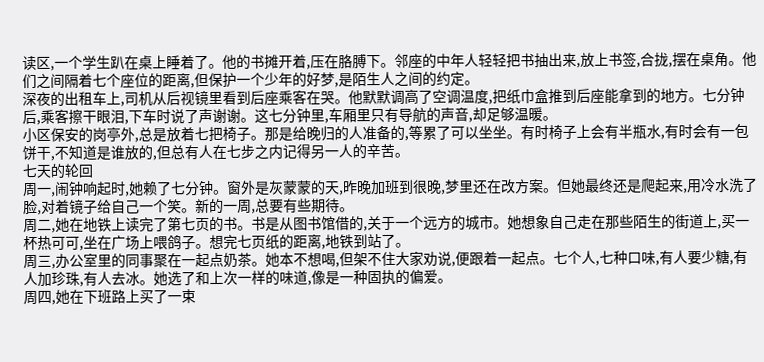读区,一个学生趴在桌上睡着了。他的书摊开着,压在胳膊下。邻座的中年人轻轻把书抽出来,放上书签,合拢,摆在桌角。他们之间隔着七个座位的距离,但保护一个少年的好梦,是陌生人之间的约定。
深夜的出租车上,司机从后视镜里看到后座乘客在哭。他默默调高了空调温度,把纸巾盒推到后座能拿到的地方。七分钟后,乘客擦干眼泪,下车时说了声谢谢。这七分钟里,车厢里只有导航的声音,却足够温暖。
小区保安的岗亭外,总是放着七把椅子。那是给晚归的人准备的,等累了可以坐坐。有时椅子上会有半瓶水,有时会有一包饼干,不知道是谁放的,但总有人在七步之内记得另一人的辛苦。
七天的轮回
周一,闹钟响起时,她赖了七分钟。窗外是灰蒙蒙的天,昨晚加班到很晚,梦里还在改方案。但她最终还是爬起来,用冷水洗了脸,对着镜子给自己一个笑。新的一周,总要有些期待。
周二,她在地铁上读完了第七页的书。书是从图书馆借的,关于一个远方的城市。她想象自己走在那些陌生的街道上,买一杯热可可,坐在广场上喂鸽子。想完七页纸的距离,地铁到站了。
周三,办公室里的同事聚在一起点奶茶。她本不想喝,但架不住大家劝说,便跟着一起点。七个人,七种口味,有人要少糖,有人加珍珠,有人去冰。她选了和上次一样的味道,像是一种固执的偏爱。
周四,她在下班路上买了一束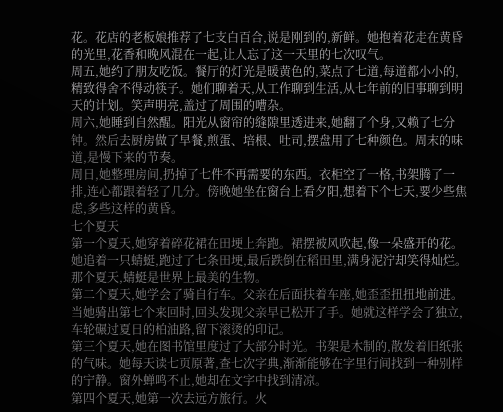花。花店的老板娘推荐了七支白百合,说是刚到的,新鲜。她抱着花走在黄昏的光里,花香和晚风混在一起,让人忘了这一天里的七次叹气。
周五,她约了朋友吃饭。餐厅的灯光是暖黄色的,菜点了七道,每道都小小的,精致得舍不得动筷子。她们聊着天,从工作聊到生活,从七年前的旧事聊到明天的计划。笑声明亮,盖过了周围的嘈杂。
周六,她睡到自然醒。阳光从窗帘的缝隙里透进来,她翻了个身,又赖了七分钟。然后去厨房做了早餐,煎蛋、培根、吐司,摆盘用了七种颜色。周末的味道,是慢下来的节奏。
周日,她整理房间,扔掉了七件不再需要的东西。衣柜空了一格,书架腾了一排,连心都跟着轻了几分。傍晚她坐在窗台上看夕阳,想着下个七天,要少些焦虑,多些这样的黄昏。
七个夏天
第一个夏天,她穿着碎花裙在田埂上奔跑。裙摆被风吹起,像一朵盛开的花。她追着一只蜻蜓,跑过了七条田埂,最后跌倒在稻田里,满身泥泞却笑得灿烂。那个夏天,蜻蜓是世界上最美的生物。
第二个夏天,她学会了骑自行车。父亲在后面扶着车座,她歪歪扭扭地前进。当她骑出第七个来回时,回头发现父亲早已松开了手。她就这样学会了独立,车轮碾过夏日的柏油路,留下滚烫的印记。
第三个夏天,她在图书馆里度过了大部分时光。书架是木制的,散发着旧纸张的气味。她每天读七页原著,查七次字典,渐渐能够在字里行间找到一种别样的宁静。窗外蝉鸣不止,她却在文字中找到清凉。
第四个夏天,她第一次去远方旅行。火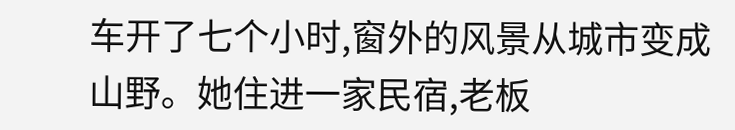车开了七个小时,窗外的风景从城市变成山野。她住进一家民宿,老板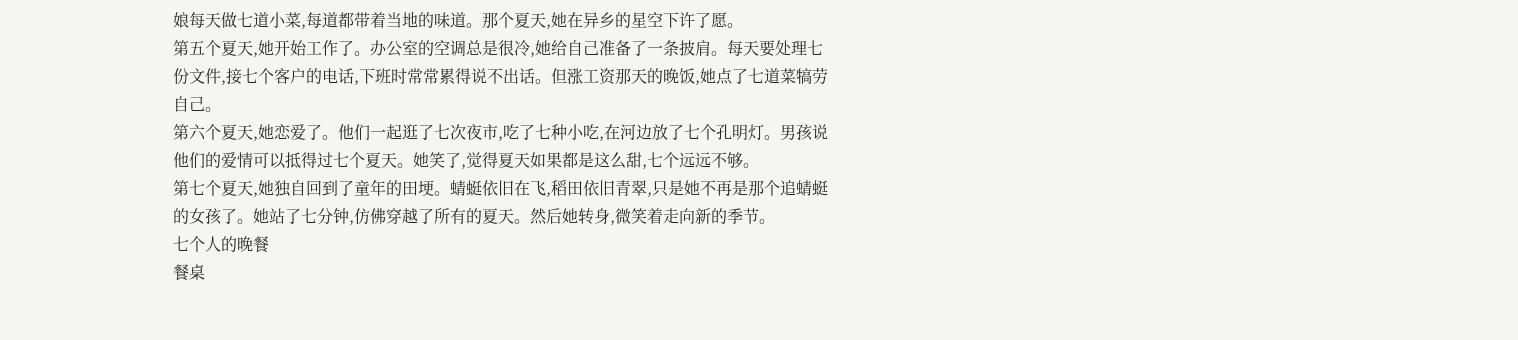娘每天做七道小菜,每道都带着当地的味道。那个夏天,她在异乡的星空下许了愿。
第五个夏天,她开始工作了。办公室的空调总是很冷,她给自己准备了一条披肩。每天要处理七份文件,接七个客户的电话,下班时常常累得说不出话。但涨工资那天的晚饭,她点了七道菜犒劳自己。
第六个夏天,她恋爱了。他们一起逛了七次夜市,吃了七种小吃,在河边放了七个孔明灯。男孩说他们的爱情可以抵得过七个夏天。她笑了,觉得夏天如果都是这么甜,七个远远不够。
第七个夏天,她独自回到了童年的田埂。蜻蜓依旧在飞,稻田依旧青翠,只是她不再是那个追蜻蜓的女孩了。她站了七分钟,仿佛穿越了所有的夏天。然后她转身,微笑着走向新的季节。
七个人的晚餐
餐桌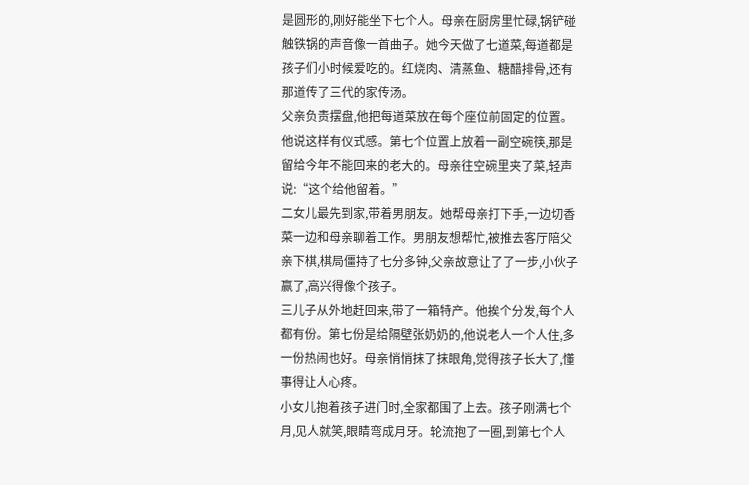是圆形的,刚好能坐下七个人。母亲在厨房里忙碌,锅铲碰触铁锅的声音像一首曲子。她今天做了七道菜,每道都是孩子们小时候爱吃的。红烧肉、清蒸鱼、糖醋排骨,还有那道传了三代的家传汤。
父亲负责摆盘,他把每道菜放在每个座位前固定的位置。他说这样有仪式感。第七个位置上放着一副空碗筷,那是留给今年不能回来的老大的。母亲往空碗里夹了菜,轻声说:“这个给他留着。”
二女儿最先到家,带着男朋友。她帮母亲打下手,一边切香菜一边和母亲聊着工作。男朋友想帮忙,被推去客厅陪父亲下棋,棋局僵持了七分多钟,父亲故意让了了一步,小伙子赢了,高兴得像个孩子。
三儿子从外地赶回来,带了一箱特产。他挨个分发,每个人都有份。第七份是给隔壁张奶奶的,他说老人一个人住,多一份热闹也好。母亲悄悄抹了抹眼角,觉得孩子长大了,懂事得让人心疼。
小女儿抱着孩子进门时,全家都围了上去。孩子刚满七个月,见人就笑,眼睛弯成月牙。轮流抱了一圈,到第七个人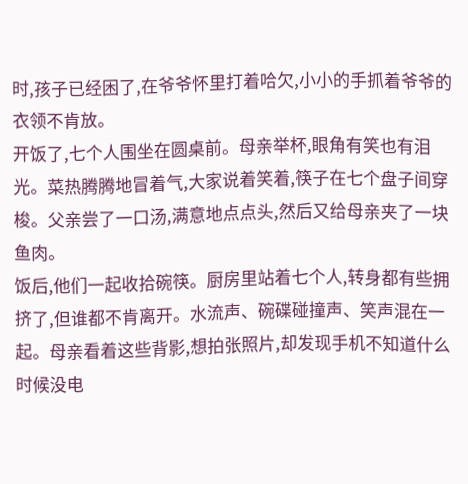时,孩子已经困了,在爷爷怀里打着哈欠,小小的手抓着爷爷的衣领不肯放。
开饭了,七个人围坐在圆桌前。母亲举杯,眼角有笑也有泪光。菜热腾腾地冒着气,大家说着笑着,筷子在七个盘子间穿梭。父亲尝了一口汤,满意地点点头,然后又给母亲夹了一块鱼肉。
饭后,他们一起收拾碗筷。厨房里站着七个人,转身都有些拥挤了,但谁都不肯离开。水流声、碗碟碰撞声、笑声混在一起。母亲看着这些背影,想拍张照片,却发现手机不知道什么时候没电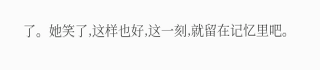了。她笑了,这样也好,这一刻,就留在记忆里吧。